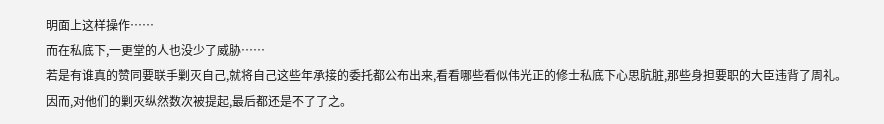明面上这样操作……
而在私底下,一更堂的人也没少了威胁……
若是有谁真的赞同要联手剿灭自己,就将自己这些年承接的委托都公布出来,看看哪些看似伟光正的修士私底下心思肮脏,那些身担要职的大臣违背了周礼。
因而,对他们的剿灭纵然数次被提起,最后都还是不了了之。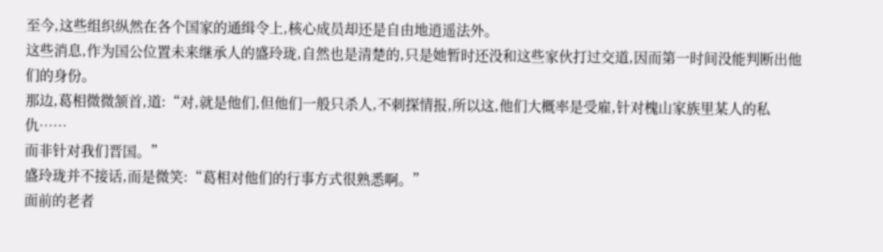至今,这些组织纵然在各个国家的通缉令上,核心成员却还是自由地逍遥法外。
这些消息,作为国公位置未来继承人的盛玲珑,自然也是清楚的,只是她暂时还没和这些家伙打过交道,因而第一时间没能判断出他们的身份。
那边,葛相微微颔首,道:“对,就是他们,但他们一般只杀人,不刺探情报,所以这,他们大概率是受雇,针对槐山家族里某人的私仇……
而非针对我们晋国。”
盛玲珑并不接话,而是微笑:“葛相对他们的行事方式很熟悉啊。”
面前的老者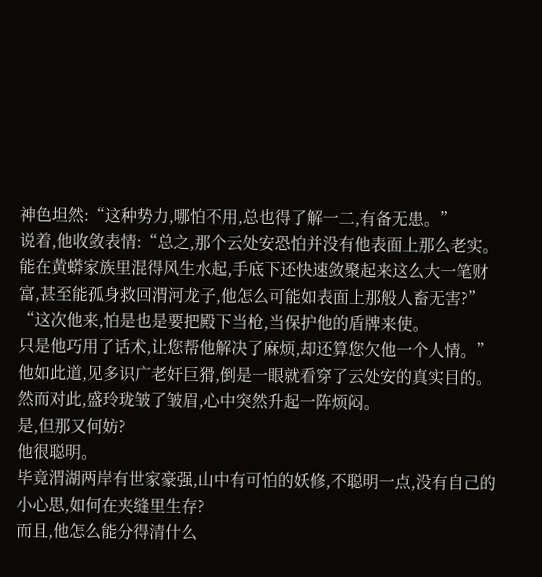神色坦然:“这种势力,哪怕不用,总也得了解一二,有备无患。”
说着,他收敛表情:“总之,那个云处安恐怕并没有他表面上那么老实。
能在黄蟒家族里混得风生水起,手底下还快速敛聚起来这么大一笔财富,甚至能孤身救回渭河龙子,他怎么可能如表面上那般人畜无害?”
“这次他来,怕是也是要把殿下当枪,当保护他的盾牌来使。
只是他巧用了话术,让您帮他解决了麻烦,却还算您欠他一个人情。”
他如此道,见多识广老奸巨猾,倒是一眼就看穿了云处安的真实目的。
然而对此,盛玲珑皱了皱眉,心中突然升起一阵烦闷。
是,但那又何妨?
他很聪明。
毕竟渭湖两岸有世家豪强,山中有可怕的妖修,不聪明一点,没有自己的小心思,如何在夹缝里生存?
而且,他怎么能分得清什么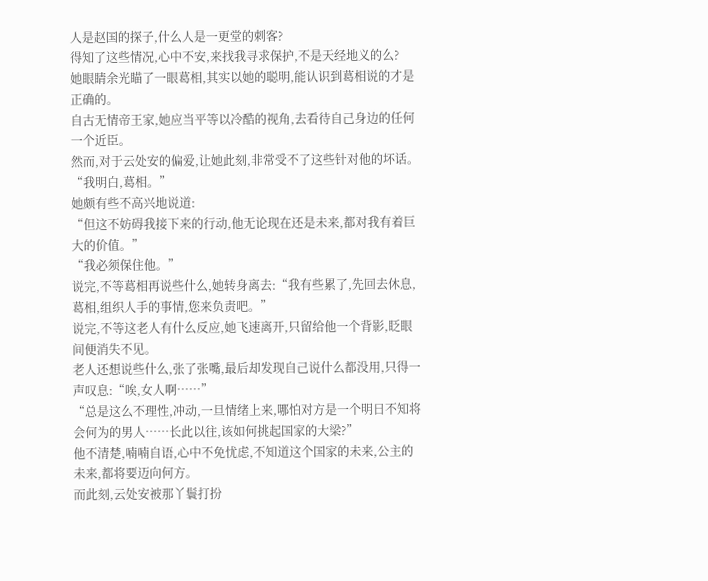人是赵国的探子,什么人是一更堂的刺客?
得知了这些情况,心中不安,来找我寻求保护,不是天经地义的么?
她眼睛余光瞄了一眼葛相,其实以她的聪明,能认识到葛相说的才是正确的。
自古无情帝王家,她应当平等以冷酷的视角,去看待自己身边的任何一个近臣。
然而,对于云处安的偏爱,让她此刻,非常受不了这些针对他的坏话。
“我明白,葛相。”
她颇有些不高兴地说道:
“但这不妨碍我接下来的行动,他无论现在还是未来,都对我有着巨大的价值。”
“我必须保住他。”
说完,不等葛相再说些什么,她转身离去:“我有些累了,先回去休息,葛相,组织人手的事情,您来负责吧。”
说完,不等这老人有什么反应,她飞速离开,只留给他一个背影,眨眼间便消失不见。
老人还想说些什么,张了张嘴,最后却发现自己说什么都没用,只得一声叹息:“唉,女人啊……”
“总是这么不理性,冲动,一旦情绪上来,哪怕对方是一个明日不知将会何为的男人……长此以往,该如何挑起国家的大梁?”
他不清楚,喃喃自语,心中不免忧虑,不知道这个国家的未来,公主的未来,都将要迈向何方。
而此刻,云处安被那丫鬟打扮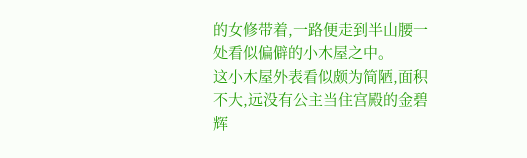的女修带着,一路便走到半山腰一处看似偏僻的小木屋之中。
这小木屋外表看似颇为简陋,面积不大,远没有公主当住宫殿的金碧辉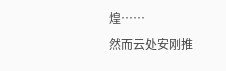煌……
然而云处安刚推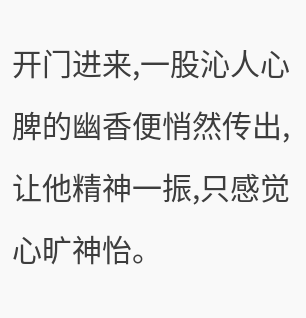开门进来,一股沁人心脾的幽香便悄然传出,让他精神一振,只感觉心旷神怡。